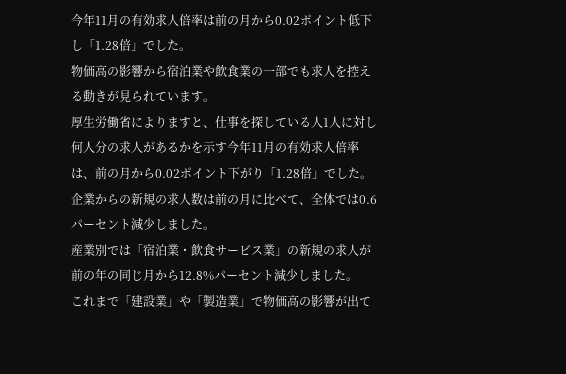今年11月の有効求人倍率は前の月から0.02ポイント低下し「1.28倍」でした。
物価高の影響から宿泊業や飲食業の一部でも求人を控える動きが見られています。
厚生労働省によりますと、仕事を探している人1人に対し何人分の求人があるかを示す今年11月の有効求人倍率は、前の月から0.02ポイント下がり「1.28倍」でした。
企業からの新規の求人数は前の月に比べて、全体では0.6パーセント減少しました。
産業別では「宿泊業・飲食サービス業」の新規の求人が前の年の同じ月から12.8%パーセント減少しました。
これまで「建設業」や「製造業」で物価高の影響が出て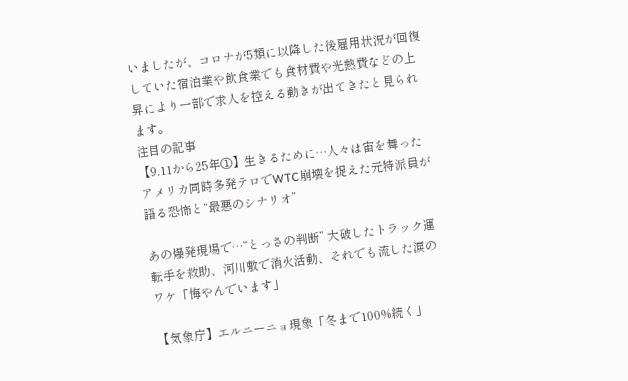いましたが、コロナが5類に以降した後雇用状況が回復していた宿泊業や飲食業でも食材費や光熱費などの上昇により一部で求人を控える動きが出てきたと見られます。
注目の記事
【9.11から25年①】生きるために…人々は宙を舞った アメリカ同時多発テロでWTC崩壊を捉えた元特派員が語る恐怖と“最悪のシナリオ”

あの爆発現場で…“とっさの判断” 大破したトラック運転手を救助、河川敷で消火活動、それでも流した涙のワケ「悔やんでいます」

【気象庁】エルニーニョ現象「冬まで100%続く」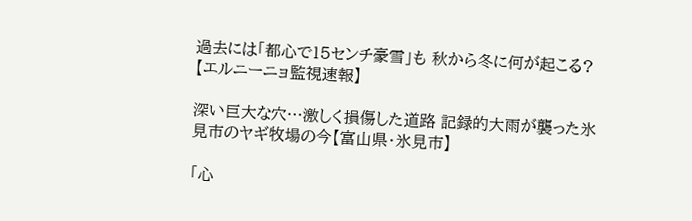過去には「都心で15センチ豪雪」も 秋から冬に何が起こる?【エルニーニョ監視速報】

深い巨大な穴…激しく損傷した道路 記録的大雨が襲った氷見市のヤギ牧場の今【富山県・氷見市】

「心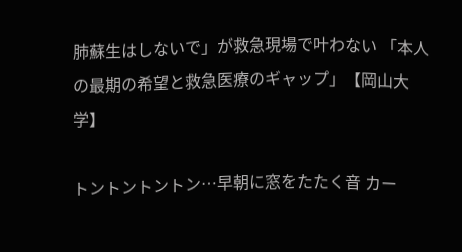肺蘇生はしないで」が救急現場で叶わない 「本人の最期の希望と救急医療のギャップ」【岡山大学】

トントントントン…早朝に窓をたたく音 カー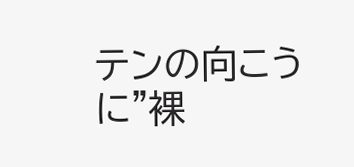テンの向こうに"裸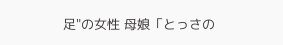足"の女性 母娘「とっさの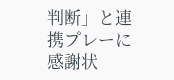判断」と連携プレーに感謝状